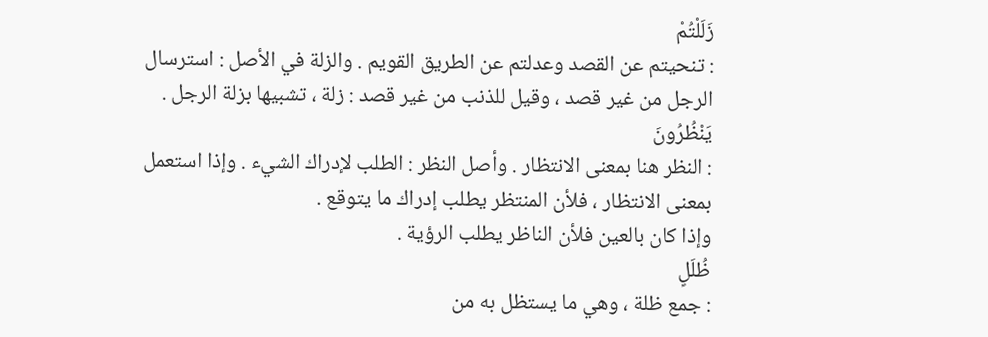زَلَلْتُمْ
: تنحيتم عن القصد وعدلتم عن الطريق القويم . والزلة في الأصل : استرسال الرجل من غير قصد ، وقيل للذنب من غير قصد : زلة ، تشبيها بزلة الرجل .
يَنْظُرُونَ
: النظر هنا بمعنى الانتظار . وأصل النظر : الطلب لإدراك الشيء . وإذا استعمل بمعنى الانتظار ، فلأن المنتظر يطلب إدراك ما يتوقع .
وإذا كان بالعين فلأن الناظر يطلب الرؤية .
ظُلَلٍ
: جمع ظلة ، وهي ما يستظل به من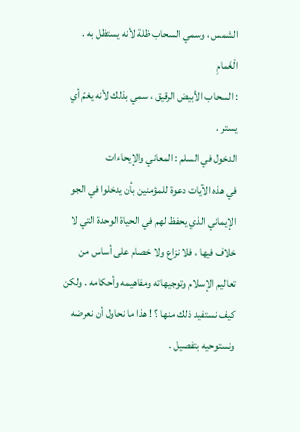الشمس ، وسمي السحاب ظلة لأنه يستظل به .
الْغَمامِ
: السحاب الأبيض الرقيق ، سمي بذلك لأنه يغمّ أي يستر .
الدخول في السلم : المعاني والإيحاءات
في هذه الآيات دعوة للمؤمنين بأن يدخلوا في الجو الإيماني الذي يحفظ لهم في الحياة الوحدة التي لا خلاف فيها ، فلا نزاع ولا خصام على أساس من تعاليم الإسلام وتوجيهاته ومفاهيمه وأحكامه . ولكن كيف نستفيد ذلك منها ؟ ! هذا ما نحاول أن نعرضه ونستوحيه بتفصيل .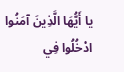يا أَيُّهَا الَّذِينَ آمَنُوا ادْخُلُوا فِي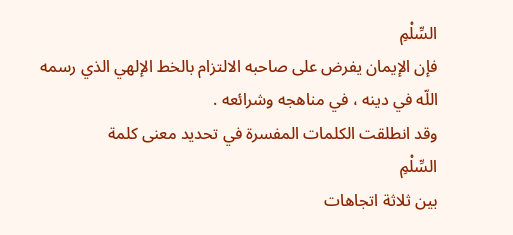السِّلْمِ
فإن الإيمان يفرض على صاحبه الالتزام بالخط الإلهي الذي رسمه اللّه في دينه ، في مناهجه وشرائعه .
وقد انطلقت الكلمات المفسرة في تحديد معنى كلمة
السِّلْمِ
بين ثلاثة اتجاهات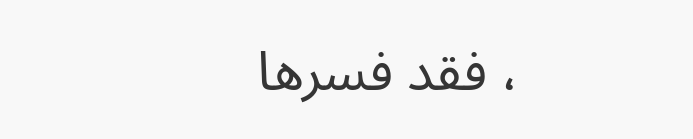، فقد فسرها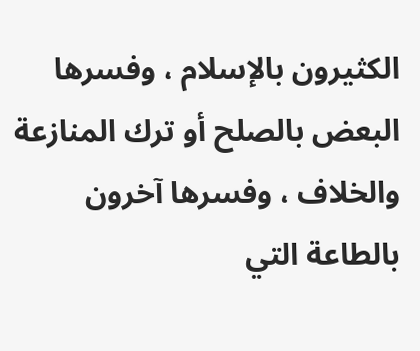الكثيرون بالإسلام ، وفسرها البعض بالصلح أو ترك المنازعة والخلاف ، وفسرها آخرون بالطاعة التي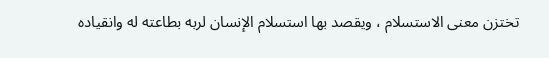تختزن معنى الاستسلام ، ويقصد بها استسلام الإنسان لربه بطاعته له وانقياده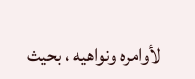لأوامره ونواهيه ، بحيث